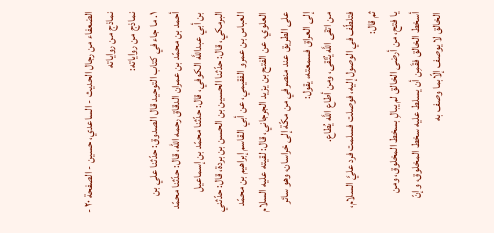الضعفاء من رجال الحديث - الساعدي، حسين - الصفحة ٢٠ - نماذج من رواياته
نماذج من رواياته:
١. ما جاء في كتاب التوحيد قال الصدوق: حدّثنا علي بن أحمد بن محمّد بن عمران الدقاق رحمه الله، قال: حدّثنا محمّد بن أبي عبداللَّه الكوفي، قال: حدّثنا محمّد بن إسماعيل البرمكي، قال: حدّثنا الحسين بن الحسن بن بردة، قال: حدّثني العباس بن عمرو الفقيمي، عن أبي القاسم إبراهيم بن محمّد العلوي، عن الفتح بن يزيد الجرجاني، قال: لقيته عليه السلام على الطريق عند منصرفي من مكّة إلى خراسان، وهو سائر إلى العراق فسمعته، يقول:
من اتقى اللَّه يُتّقى، ومن أطاع اللَّه يُطاع.
فتلطّف في الوصول إليه، فوصلت فسلمت فرد عليَّ السلام، ثم قال:
يا فتح، من أرضى الخالق لم يبالِ بسخط المخلوق، ومن أسخط الخالق فقَمِن أن يسلط عليه سخط المخلوق، وإنّ الخالق لا يوصف إلّابما وصف به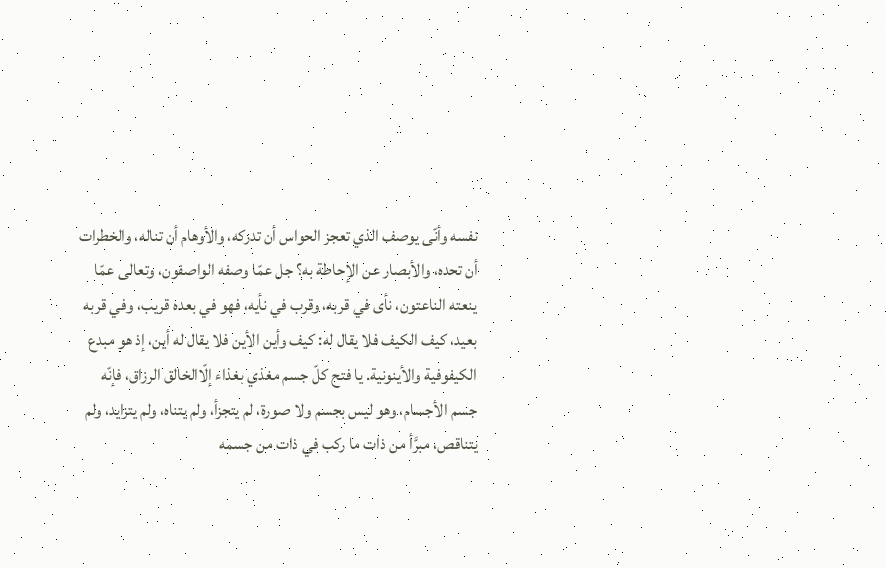نفسه وأنّى يوصف الذي تعجز الحواس أن تدركه، والأوهام أن تناله، والخطرات أن تحده، والأبصار عن الإحاطة به؟ جل عمّا وصفه الواصفون، وتعالى عمّا ينعته الناعتون، نأى في قربه، وقرب في نأيه، فهو في بعده قريب، وفي قربه بعيد، كيف الكيف فلا يقال له: كيف وأين الأين فلا يقال له أين، إذ هو مبدع الكيفوفية والأينونية. يا فتح كلّ جسم مغذي بغذاء إلّاالخالق الرزاق، فإنّه جسم الأجسام، وهو ليس بجسم ولا صورة، لم يتجزأ، ولم يتناه، ولم يتزايد، ولم يتناقص، مبرَّأ من ذات ما ركب في ذات من جسمه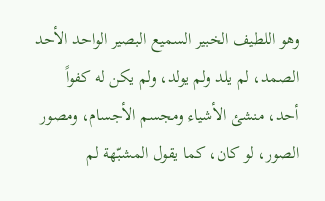وهو اللطيف الخبير السميع البصير الواحد الأحد الصمد، لم يلد ولم يولد، ولم يكن له كفواً أحد، منشئ الأشياء ومجسم الأجسام، ومصور الصور، لو كان، كما يقول المشبّهة لم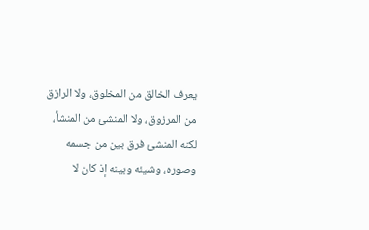يعرف الخالق من المخلوق، ولا الرازق من المرزوق، ولا المنشئ من المنشأ، لكنه المنشئ فرق بين من جسمه وصوره، وشيئه وبينه إذ كان لا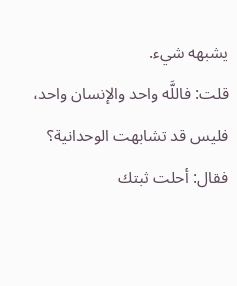يشبهه شيء.
قلت: فاللَّه واحد والإنسان واحد، فليس قد تشابهت الوحدانية؟
فقال: أحلت ثبتك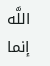اللَّه إنما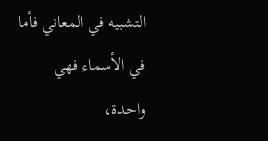التشبيه في المعاني فأما في الأسماء فهي واحدة،